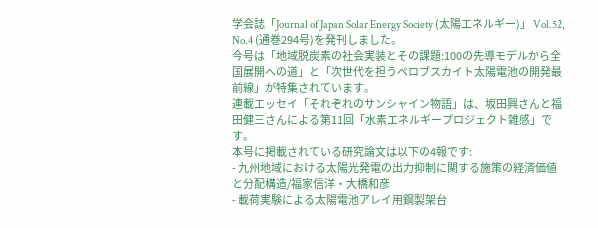学会誌「Journal of Japan Solar Energy Society (太陽エネルギー)」 Vol.52, No.4 (通巻294号)を発刊しました。
今号は「地域脱炭素の社会実装とその課題:100の先導モデルから全国展開への道」と「次世代を担うペロブスカイト太陽電池の開発最前線」が特集されています。
連載エッセイ「それぞれのサンシャイン物語」は、坂田興さんと福田健三さんによる第11回「水素エネルギープロジェクト雑感」です。
本号に掲載されている研究論文は以下の4報です:
- 九州地域における太陽光発電の出力抑制に関する施策の経済価値と分配構造/福家信洋・大橋和彦
- 載荷実験による太陽電池アレイ用鋼製架台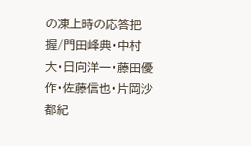の凍上時の応答把握/門田峰典・中村 大・日向洋一・藤田優作・佐藤信也・片岡沙都紀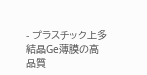- プラスチック上多結晶Ge薄膜の高品質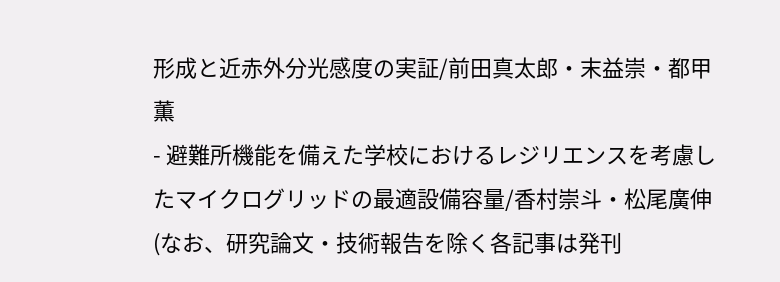形成と近赤外分光感度の実証/前田真太郎・末益崇・都甲薫
- 避難所機能を備えた学校におけるレジリエンスを考慮したマイクログリッドの最適設備容量/香村崇斗・松尾廣伸
(なお、研究論文・技術報告を除く各記事は発刊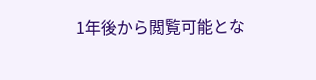1年後から閲覧可能とな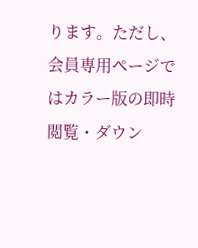ります。ただし、会員専用ページではカラー版の即時閲覧・ダウン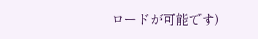ロードが可能です)